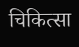चिकित्सा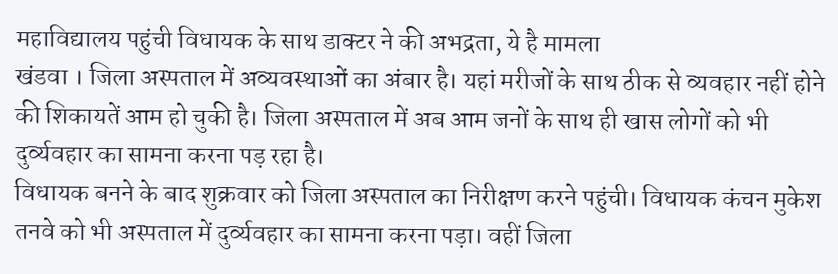महाविद्यालय पहुंची विधायक के साथ डाक्टर ने की अभद्रता, ये है मामला
खंडवा । जिला अस्पताल में अव्यवस्थाओं का अंबार है। यहां मरीजों के साथ ठीक से व्यवहार नहीं होने की शिकायतें आम हो चुकी है। जिला अस्पताल में अब आम जनों के साथ ही खास लोगों को भी दुर्व्यवहार का सामना करना पड़ रहा है।
विधायक बनने के बाद शुक्रवार को जिला अस्पताल का निरीक्षण करने पहुंची। विधायक कंचन मुकेश तनवे को भी अस्पताल में दुर्व्यवहार का सामना करना पड़ा। वहीं जिला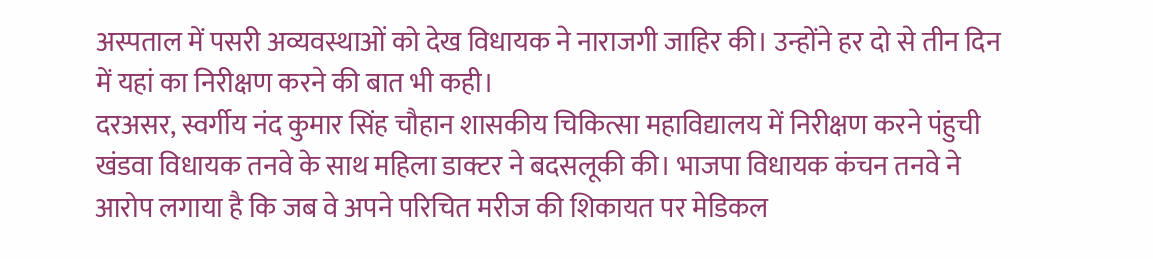अस्पताल में पसरी अव्यवस्थाओं को देख विधायक ने नाराजगी जाहिर की। उन्होंने हर दो से तीन दिन में यहां का निरीक्षण करने की बात भी कही।
दरअसर, स्वर्गीय नंद कुमार सिंह चौहान शासकीय चिकित्सा महाविद्यालय में निरीक्षण करने पंहुची खंडवा विधायक तनवे के साथ महिला डाक्टर ने बदसलूकी की। भाजपा विधायक कंचन तनवे ने आरोप लगाया है कि जब वे अपने परिचित मरीज की शिकायत पर मेडिकल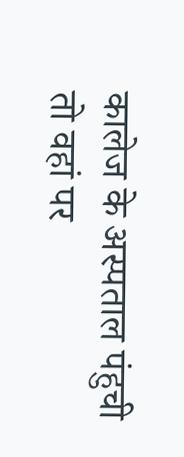कालेज के अस्पताल पंहुची तो वहां पर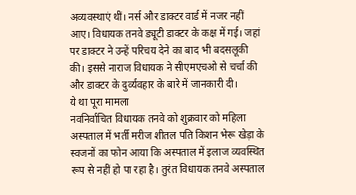अव्यवस्थाएं थीं। नर्स और डाक्टर वार्ड में नजर नहीं आए। विधायक तनवे ड्यूटी डाक्टर के कक्ष में गई। जहां पर डाक्टर ने उन्हें परिचय देने का बाद भी बदसलूकी की। इससे नाराज विधायक ने सीएमएचओ से चर्चा की और डाक्टर के दुर्व्यवहार के बारे में जानकारी दी।
ये था पूरा मामला
नवनिर्वाचित विधायक तनवे को शुक्रवार को महिला अस्पताल में भर्ती मरीज शीतल पति किशन भेरू खेड़ा के स्वजनों का फोन आया कि अस्पताल में इलाज व्यवस्थित रूप से नहीं हो पा रहा है। तुरंत विधायक तनवे अस्पताल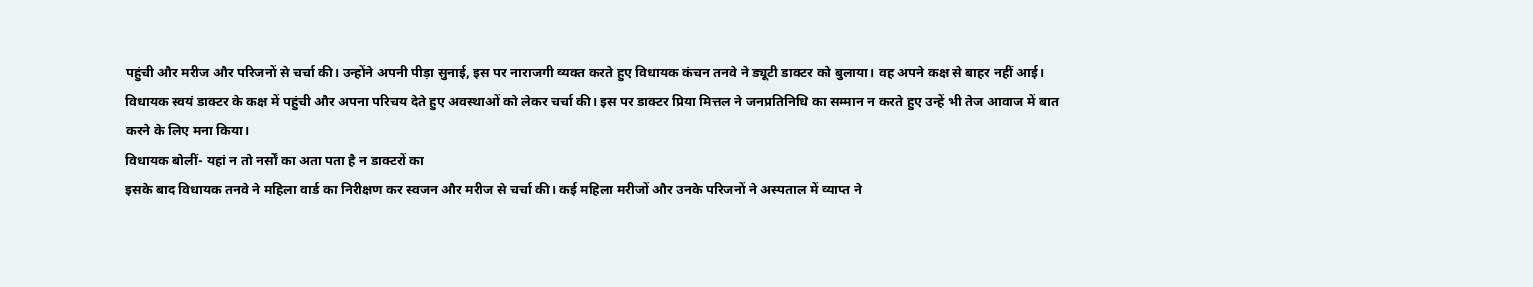पहुंची और मरीज और परिजनों से चर्चा की। उन्होंने अपनी पीड़ा सुनाई, इस पर नाराजगी व्यक्त करते हुए विधायक कंचन तनवे ने ड्यूटी डाक्टर को बुलाया। वह अपने कक्ष से बाहर नहीं आई।
विधायक स्वयं डाक्टर के कक्ष में पहुंची और अपना परिचय देते हुए अवस्थाओं को लेकर चर्चा की। इस पर डाक्टर प्रिया मित्तल ने जनप्रतिनिधि का सम्मान न करते हुए उन्हें भी तेज आवाज में बात करने के लिए मना किया।
विधायक बोलीं- यहां न तो नर्सों का अता पता है न डाक्टरों का
इसके बाद विधायक तनवे ने महिला वार्ड का निरीक्षण कर स्वजन और मरीज से चर्चा की। कई महिला मरीजों और उनके परिजनों ने अस्पताल में व्याप्त ने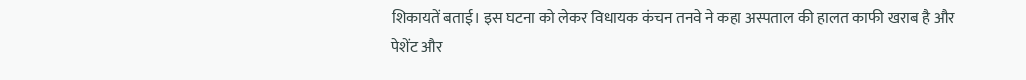शिकायतें बताई। इस घटना को लेकर विधायक कंचन तनवे ने कहा अस्पताल की हालत काफी खराब है और पेशेंट और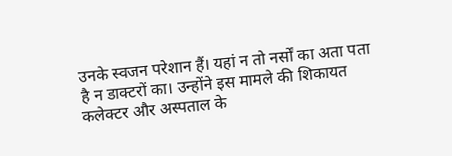उनके स्वजन परेशान हैं। यहां न तो नर्सों का अता पता है न डाक्टरों का। उन्होंने इस मामले की शिकायत कलेक्टर और अस्पताल के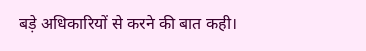बड़े अधिकारियों से करने की बात कही।